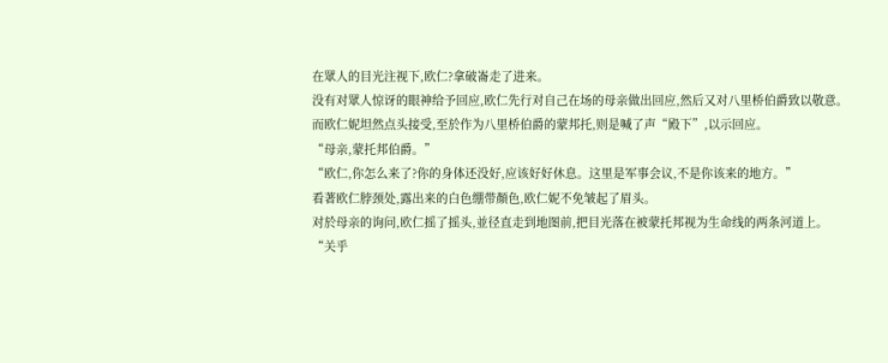在眾人的目光注视下,欧仁?拿破崙走了进来。
没有对眾人惊讶的眼神给予回应,欧仁先行对自己在场的母亲做出回应,然后又对八里桥伯爵致以敬意。
而欧仁妮坦然点头接受,至於作为八里桥伯爵的蒙邦托,则是喊了声“殿下”,以示回应。
“母亲,蒙托邦伯爵。”
“欧仁,你怎么来了?你的身体还没好,应该好好休息。这里是军事会议,不是你该来的地方。”
看著欧仁脖颈处,露出来的白色绷带顏色,欧仁妮不免皱起了眉头。
对於母亲的询问,欧仁摇了摇头,並径直走到地图前,把目光落在被蒙托邦视为生命线的两条河道上。
“关乎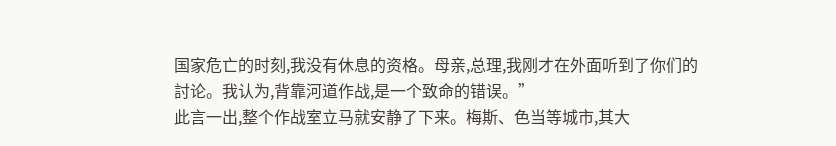国家危亡的时刻,我没有休息的资格。母亲,总理,我刚才在外面听到了你们的討论。我认为,背靠河道作战,是一个致命的错误。”
此言一出,整个作战室立马就安静了下来。梅斯、色当等城市,其大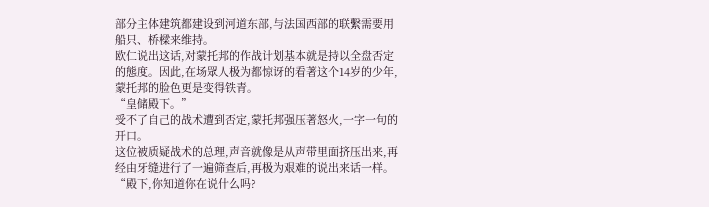部分主体建筑都建设到河道东部,与法国西部的联繫需要用船只、桥樑来维持。
欧仁说出这话,对蒙托邦的作战计划基本就是持以全盘否定的態度。因此,在场眾人极为都惊讶的看著这个14岁的少年,蒙托邦的脸色更是变得铁青。
“皇储殿下。”
受不了自己的战术遭到否定,蒙托邦强压著怒火,一字一句的开口。
这位被质疑战术的总理,声音就像是从声带里面挤压出来,再经由牙缝进行了一遍筛查后,再极为艰难的说出来话一样。
“殿下,你知道你在说什么吗?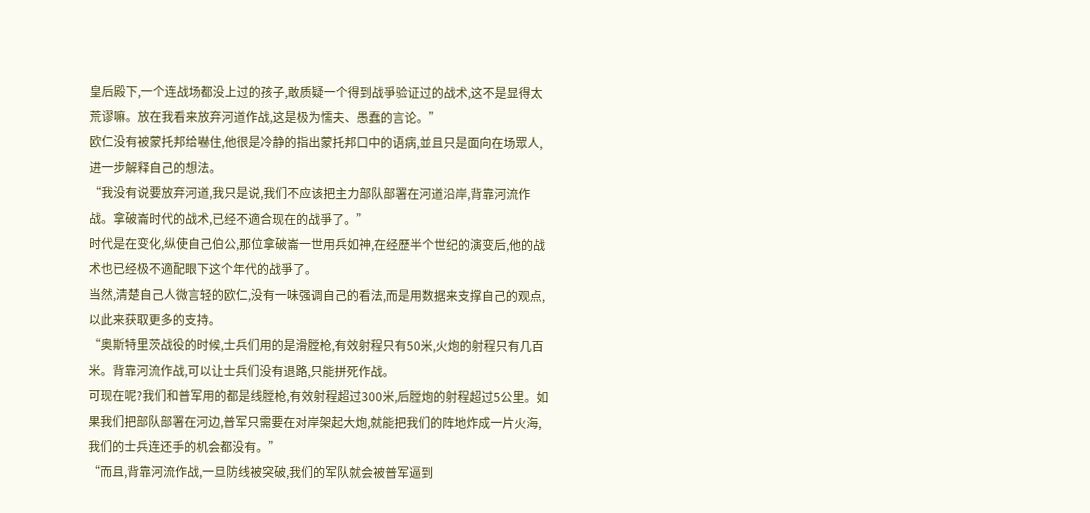皇后殿下,一个连战场都没上过的孩子,敢质疑一个得到战爭验证过的战术,这不是显得太荒谬嘛。放在我看来放弃河道作战,这是极为懦夫、愚蠢的言论。”
欧仁没有被蒙托邦给嚇住,他很是冷静的指出蒙托邦口中的语病,並且只是面向在场眾人,进一步解释自己的想法。
“我没有说要放弃河道,我只是说,我们不应该把主力部队部署在河道沿岸,背靠河流作战。拿破崙时代的战术,已经不適合现在的战爭了。”
时代是在变化,纵使自己伯公,那位拿破崙一世用兵如神,在经歷半个世纪的演变后,他的战术也已经极不適配眼下这个年代的战爭了。
当然,清楚自己人微言轻的欧仁,没有一味强调自己的看法,而是用数据来支撑自己的观点,以此来获取更多的支持。
“奥斯特里茨战役的时候,士兵们用的是滑膛枪,有效射程只有50米,火炮的射程只有几百米。背靠河流作战,可以让士兵们没有退路,只能拼死作战。
可现在呢?我们和普军用的都是线膛枪,有效射程超过300米,后膛炮的射程超过5公里。如果我们把部队部署在河边,普军只需要在对岸架起大炮,就能把我们的阵地炸成一片火海,我们的士兵连还手的机会都没有。”
“而且,背靠河流作战,一旦防线被突破,我们的军队就会被普军逼到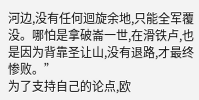河边,没有任何迴旋余地,只能全军覆没。哪怕是拿破崙一世,在滑铁卢,也是因为背靠圣让山,没有退路,才最终惨败。”
为了支持自己的论点,欧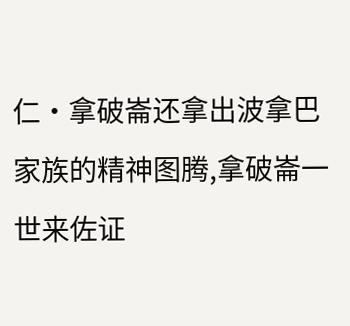仁·拿破崙还拿出波拿巴家族的精神图腾,拿破崙一世来佐证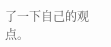了一下自己的观点。